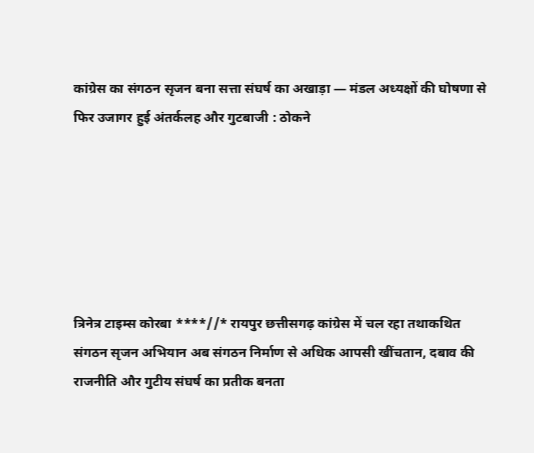कांग्रेस का संगठन सृजन बना सत्ता संघर्ष का अखाड़ा — मंडल अध्यक्षों की घोषणा से फिर उजागर हुई अंतर्कलह और गुटबाजी : ठोकने






त्रिनेत्र टाइम्स कोरबा ****//* रायपुर छत्तीसगढ़ कांग्रेस में चल रहा तथाकथित संगठन सृजन अभियान अब संगठन निर्माण से अधिक आपसी खींचतान, दबाव की राजनीति और गुटीय संघर्ष का प्रतीक बनता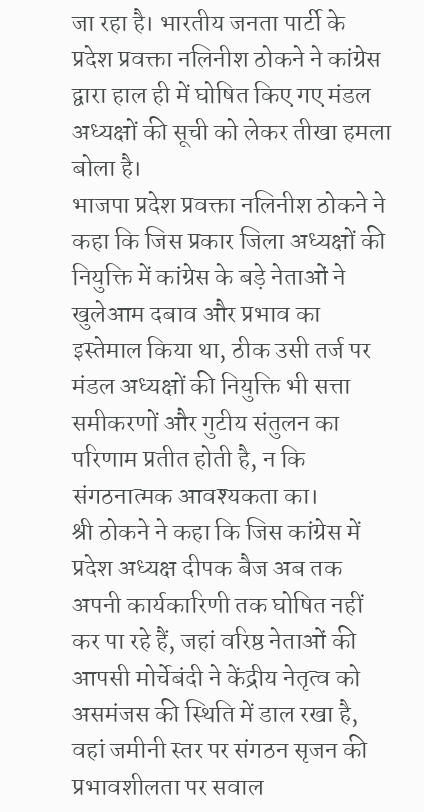जा रहा है। भारतीय जनता पार्टी के प्रदेश प्रवक्ता नलिनीश ठोकने ने कांग्रेस द्वारा हाल ही में घोषित किए गए मंडल अध्यक्षों की सूची को लेकर तीखा हमला बोला है।
भाजपा प्रदेश प्रवक्ता नलिनीश ठोकने ने कहा कि जिस प्रकार जिला अध्यक्षों की नियुक्ति में कांग्रेस के बड़े नेताओं ने खुलेआम दबाव और प्रभाव का इस्तेमाल किया था, ठीक उसी तर्ज पर मंडल अध्यक्षों की नियुक्ति भी सत्ता समीकरणों और गुटीय संतुलन का परिणाम प्रतीत होती है, न कि संगठनात्मक आवश्यकता का।
श्री ठोकने ने कहा कि जिस कांग्रेस में प्रदेश अध्यक्ष दीपक बैज अब तक अपनी कार्यकारिणी तक घोषित नहीं कर पा रहे हैं, जहां वरिष्ठ नेताओं की आपसी मोर्चेबंदी ने केंद्रीय नेतृत्व को असमंजस की स्थिति में डाल रखा है, वहां जमीनी स्तर पर संगठन सृजन की प्रभावशीलता पर सवाल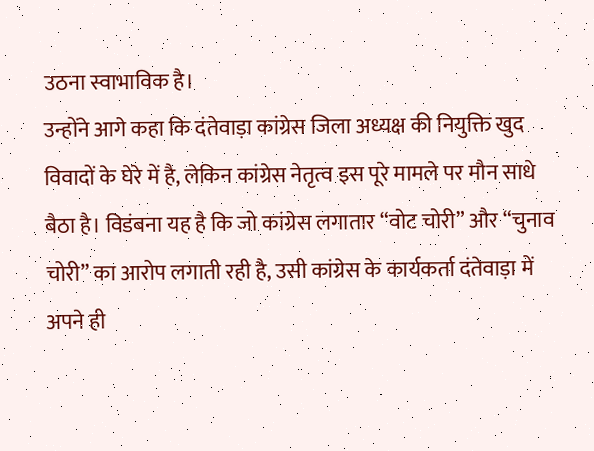उठना स्वाभाविक है।
उन्होंने आगे कहा कि दंतेवाड़ा कांग्रेस जिला अध्यक्ष की नियुक्ति खुद विवादों के घेरे में है, लेकिन कांग्रेस नेतृत्व इस पूरे मामले पर मौन साधे बैठा है। विडंबना यह है कि जो कांग्रेस लगातार “वोट चोरी” और “चुनाव चोरी” का आरोप लगाती रही है, उसी कांग्रेस के कार्यकर्ता दंतेवाड़ा में अपने ही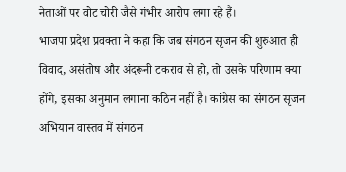नेताओं पर वोट चोरी जैसे गंभीर आरोप लगा रहे हैं।
भाजपा प्रदेश प्रवक्ता ने कहा कि जब संगठन सृजन की शुरुआत ही विवाद, असंतोष और अंदरूनी टकराव से हो, तो उसके परिणाम क्या होंगे, इसका अनुमान लगाना कठिन नहीं है। कांग्रेस का संगठन सृजन अभियान वास्तव में संगठन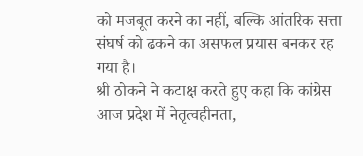को मजबूत करने का नहीं, बल्कि आंतरिक सत्ता संघर्ष को ढकने का असफल प्रयास बनकर रह गया है।
श्री ठोकने ने कटाक्ष करते हुए कहा कि कांग्रेस आज प्रदेश में नेतृत्वहीनता,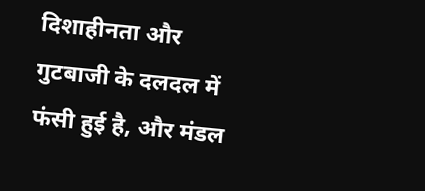दिशाहीनता और गुटबाजी के दलदल में फंसी हुई है, और मंडल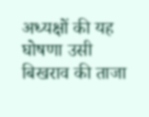अध्यक्षों की यह घोषणा उसी बिखराव की ताजा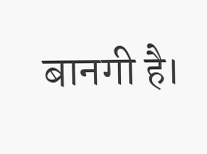बानगी है।